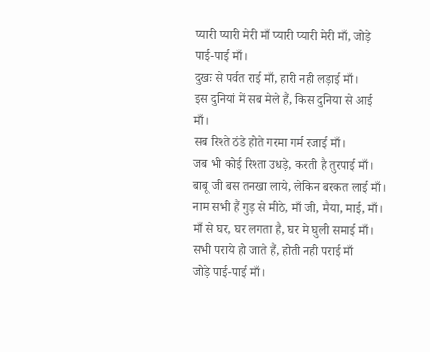प्यारी प्यारी मेरी माँ प्यारी प्यारी मेरी माँ, जोड़े पाई-पाई माँ।
दुखः से पर्वत राई माँ, हारी नही लड़ाई माँ।
इस दुनियां में सब मेले हैं, किस दुनिया से आई माँ।
सब रिश्ते ठंडे होते गरमा गर्म रजाई माँ।
जब भी कोई रिश्ता उधड़े, करती है तुरपाई माँ।
बाबू जी बस तनखा लाये, लेकिन बरकत लाई माँ।
नाम सभी हैं गुड़ से मीठे, माँ जी, मैया, माई, माँ।
माँ से घर, घर लगता है, घर मे घुली समाई माँ।
सभी पराये हो जाते हैं, होती नही पराई माँ
जोड़े पाई-पाई माँ।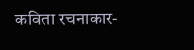कविता रचनाकार-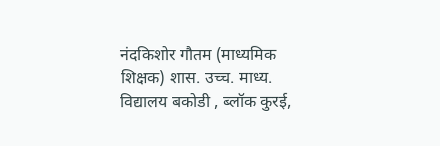नंदकिशोर गौतम (माध्यमिक शिक्षक) शास. उच्च. माध्य. विद्यालय बकोडी , ब्लॉक कुरई,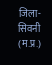जिला- सिवनी (म.प्र.)